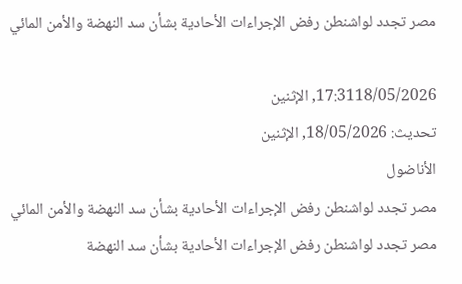مصر تجدد لواشنطن رفض الإجراءات الأحادية بشأن سد النهضة والأمن المائي

17:3118/05/2026, الإثنين
تحديث: 18/05/2026, الإثنين
الأناضول
مصر تجدد لواشنطن رفض الإجراءات الأحادية بشأن سد النهضة والأمن المائي
مصر تجدد لواشنطن رفض الإجراءات الأحادية بشأن سد النهضة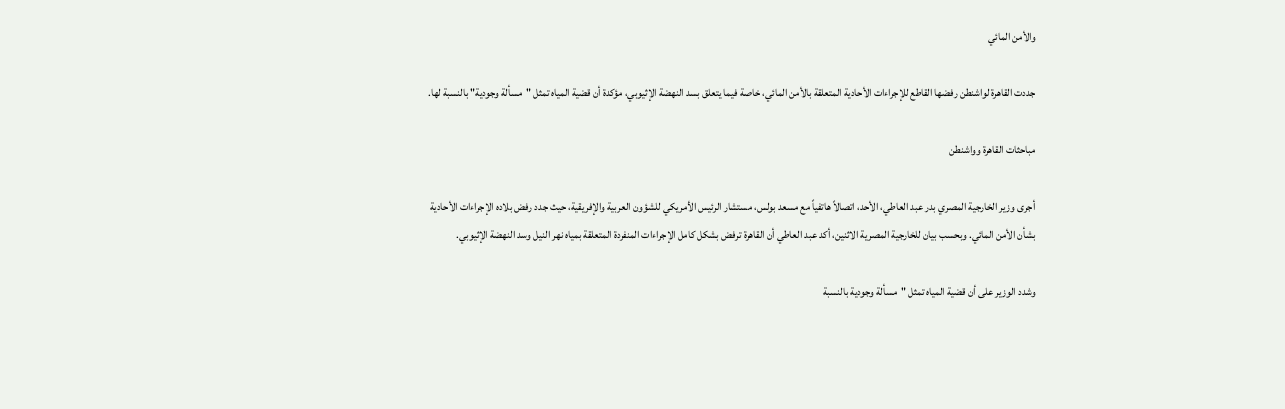والأمن المائي

جددت القاهرة لواشنطن رفضها القاطع للإجراءات الأحادية المتعلقة بالأمن المائي، خاصة فيما يتعلق بسد النهضة الإثيوبي، مؤكدة أن قضية المياه تمثل "مسألة وجودية" بالنسبة لها.

مباحثات القاهرة وواشنطن

أجرى وزير الخارجية المصري بدر عبد العاطي، الأحد، اتصالاً هاتفياً مع مسعد بولس، مستشار الرئيس الأمريكي للشؤون العربية والإفريقية، حيث جدد رفض بلاده الإجراءات الأحادية بشأن الأمن المائي. وبحسب بيان للخارجية المصرية الاثنين، أكد عبد العاطي أن القاهرة ترفض بشكل كامل الإجراءات المنفردة المتعلقة بمياه نهر النيل وسد النهضة الإثيوبي.

وشدد الوزير على أن قضية المياه تمثل "مسألة وجودية بالنسبة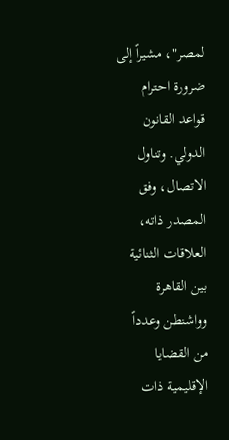لمصر"، مشيراً إلى ضرورة احترام قواعد القانون الدولي. وتناول الاتصال، وفق المصدر ذاته، العلاقات الثنائية بين القاهرة وواشنطن وعدداً من القضايا الإقليمية ذات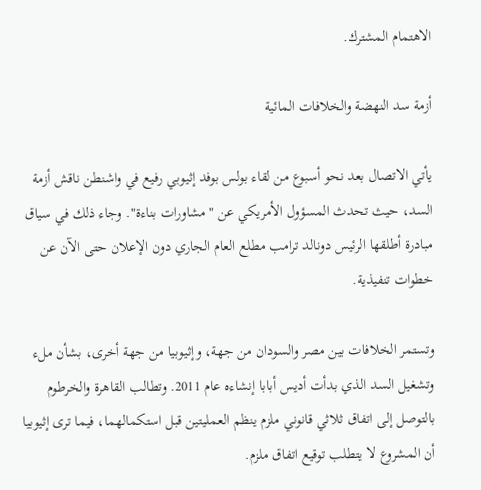الاهتمام المشترك.

أزمة سد النهضة والخلافات المائية

يأتي الاتصال بعد نحو أسبوع من لقاء بولس بوفد إثيوبي رفيع في واشنطن ناقش أزمة السد، حيث تحدث المسؤول الأمريكي عن "مشاورات بناءة". وجاء ذلك في سياق مبادرة أطلقها الرئيس دونالد ترامب مطلع العام الجاري دون الإعلان حتى الآن عن خطوات تنفيذية.

وتستمر الخلافات بين مصر والسودان من جهة، وإثيوبيا من جهة أخرى، بشأن ملء وتشغيل السد الذي بدأت أديس أبابا إنشاءه عام 2011. وتطالب القاهرة والخرطوم بالتوصل إلى اتفاق ثلاثي قانوني ملزم ينظم العمليتين قبل استكمالهما، فيما ترى إثيوبيا أن المشروع لا يتطلب توقيع اتفاق ملزم.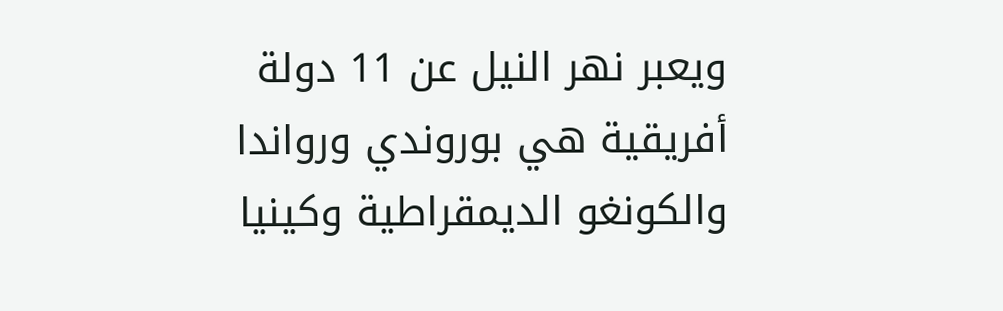ويعبر نهر النيل عن 11 دولة أفريقية هي بوروندي ورواندا والكونغو الديمقراطية وكينيا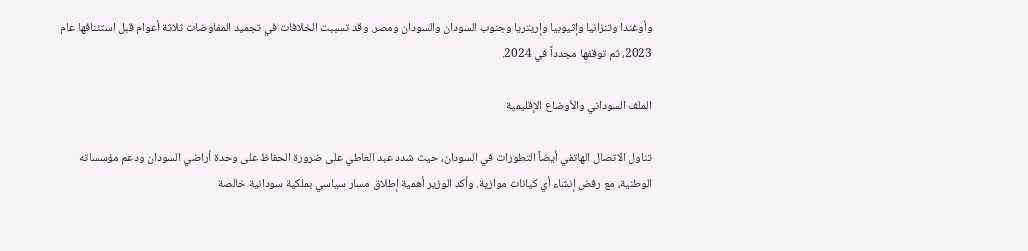وأوغندا وتنزانيا وإثيوبيا وإريتريا وجنوب السودان والسودان ومصر. وقد تسببت الخلافات في تجميد المفاوضات ثلاثة أعوام قبل استئنافها عام 2023، ثم توقفها مجدداً في 2024.

الملف السوداني والأوضاع الإقليمية

تناول الاتصال الهاتفي أيضاً التطورات في السودان، حيث شدد عبد العاطي على ضرورة الحفاظ على وحدة أراضي السودان ودعم مؤسساته الوطنية، مع رفض إنشاء أي كيانات موازية. وأكد الوزير أهمية إطلاق مسار سياسي بملكية سودانية خالصة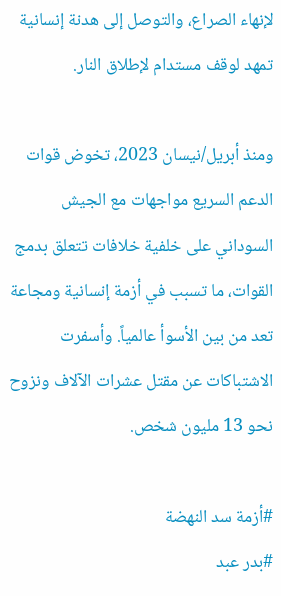لإنهاء الصراع، والتوصل إلى هدنة إنسانية تمهد لوقف مستدام لإطلاق النار.

ومنذ أبريل/نيسان 2023، تخوض قوات الدعم السريع مواجهات مع الجيش السوداني على خلفية خلافات تتعلق بدمج القوات، ما تسبب في أزمة إنسانية ومجاعة تعد من بين الأسوأ عالمياً. وأسفرت الاشتباكات عن مقتل عشرات الآلاف ونزوح نحو 13 مليون شخص.

#أزمة سد النهضة
#بدر عبد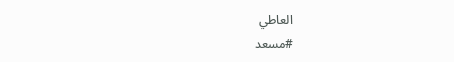العاطي
#مسعد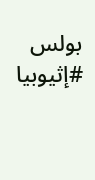بولس
#إثيوبيا